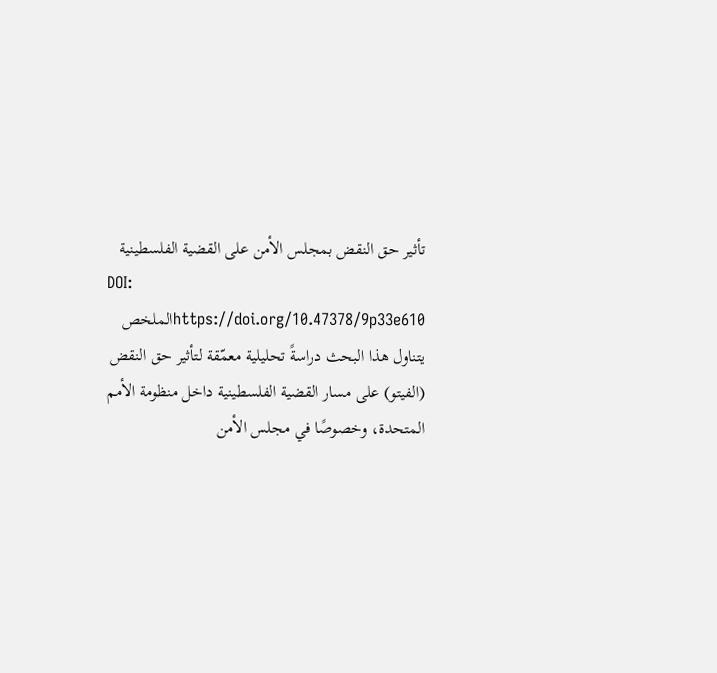تأثير حق النقض بمجلس الأمن على القضية الفلسطينية
DOI:
https://doi.org/10.47378/9p33e610الملخص
يتناول هذا البحث دراسةً تحليلية معمّقة لتأثير حق النقض (الفيتو) على مسار القضية الفلسطينية داخل منظومة الأمم المتحدة، وخصوصًا في مجلس الأمن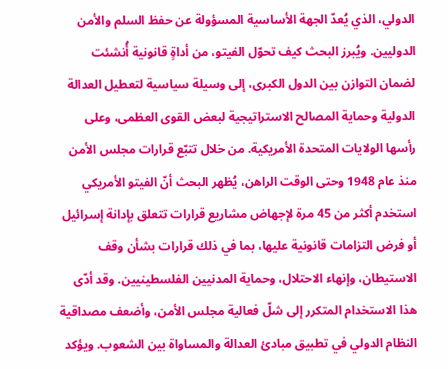الدولي، الذي يُعدّ الجهة الأساسية المسؤولة عن حفظ السلم والأمن الدوليين. ويُبرز البحث كيف تحوّل الفيتو، من أداةٍ قانونية أُنشئت لضمان التوازن بين الدول الكبرى، إلى وسيلة سياسية لتعطيل العدالة الدولية وحماية المصالح الاستراتيجية لبعض القوى العظمى، وعلى رأسها الولايات المتحدة الأمريكية. من خلال تتبّع قرارات مجلس الأمن منذ عام 1948 وحتى الوقت الراهن، يُظهر البحث أنّ الفيتو الأمريكي استخدم أكثر من 45 مرة لإجهاض مشاريع قرارات تتعلق بإدانة إسرائيل أو فرض التزامات قانونية عليها، بما في ذلك قرارات بشأن وقف الاستيطان، وإنهاء الاحتلال، وحماية المدنيين الفلسطينيين. وقد أدّى هذا الاستخدام المتكرر إلى شلّ فعالية مجلس الأمن، وأضعف مصداقية النظام الدولي في تطبيق مبادئ العدالة والمساواة بين الشعوب. ويؤكد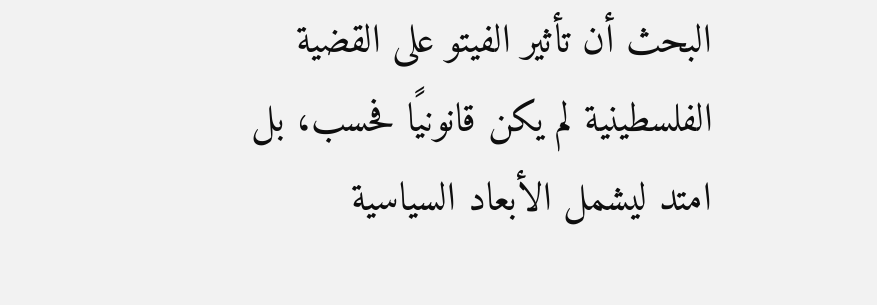البحث أن تأثير الفيتو على القضية الفلسطينية لم يكن قانونيًا فحسب، بل امتد ليشمل الأبعاد السياسية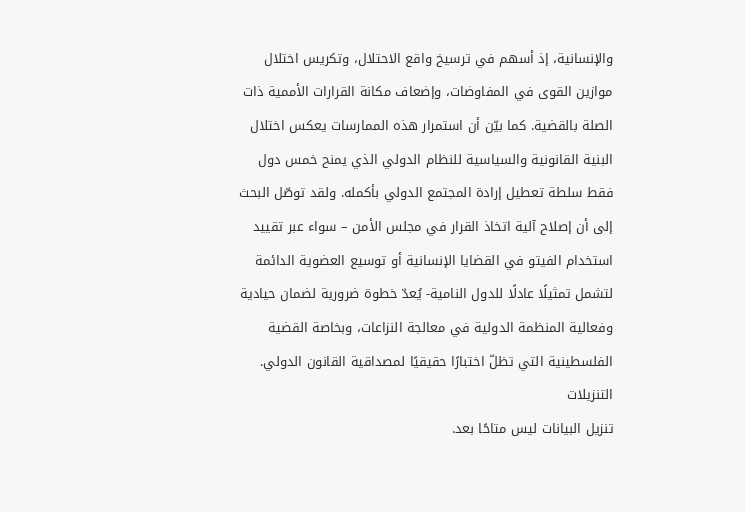والإنسانية، إذ أسهم في ترسيخ واقع الاحتلال، وتكريس اختلال موازين القوى في المفاوضات، وإضعاف مكانة القرارات الأممية ذات الصلة بالقضية. كما بيّن أن استمرار هذه الممارسات يعكس اختلال البنية القانونية والسياسية للنظام الدولي الذي يمنح خمس دول فقط سلطة تعطيل إرادة المجتمع الدولي بأكمله. ولقد توصّل البحث إلى أن إصلاح آلية اتخاذ القرار في مجلس الأمن – سواء عبر تقييد استخدام الفيتو في القضايا الإنسانية أو توسيع العضوية الدائمة لتشمل تمثيلًا عادلًا للدول النامية- يُعدّ خطوة ضرورية لضمان حيادية وفعالية المنظمة الدولية في معالجة النزاعات، وبخاصة القضية الفلسطينية التي تظلّ اختبارًا حقيقيًا لمصداقية القانون الدولي.
التنزيلات
تنزيل البيانات ليس متاحًا بعد.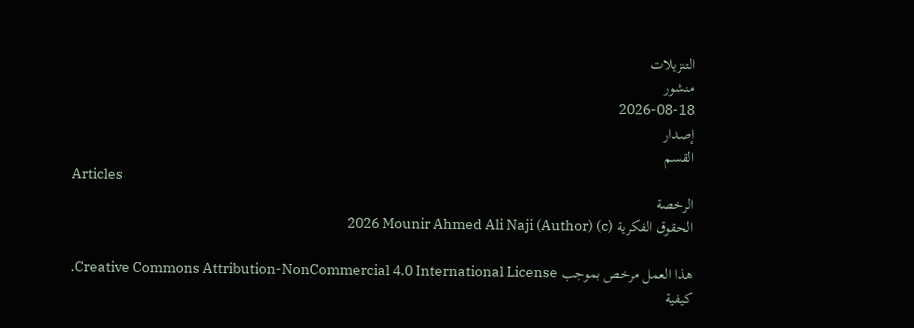التنزيلات
منشور
2026-08-18
إصدار
القسم
Articles
الرخصة
الحقوق الفكرية (c) 2026 Mounir Ahmed Ali Naji (Author)

هذا العمل مرخص بموجب Creative Commons Attribution-NonCommercial 4.0 International License.
كيفية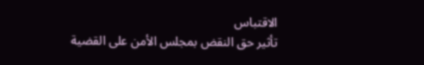الاقتباس
تأثير حق النقض بمجلس الأمن على القضية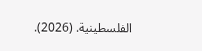الفلسطينية. (2026).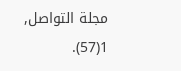مجلة التواصل, 1(57).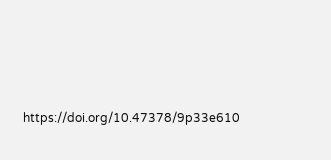https://doi.org/10.47378/9p33e610